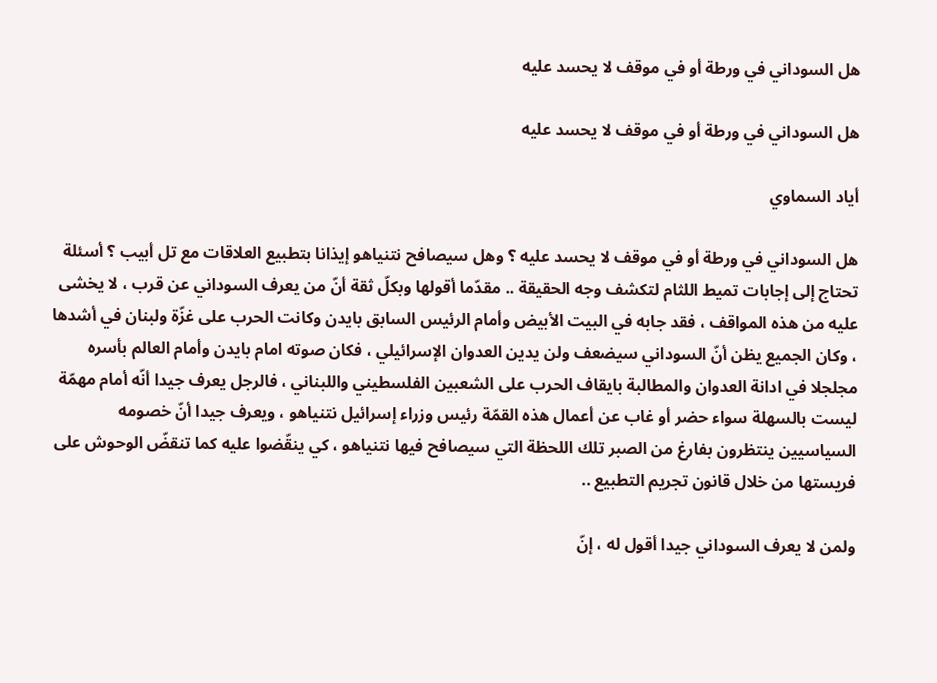هل السوداني في ورطة أو في موقف لا يحسد عليه

هل السوداني في ورطة أو في موقف لا يحسد عليه

أياد السماوي

هل السوداني في ورطة أو في موقف لا يحسد عليه ؟ وهل سيصافح نتنياهو إيذانا بتطبيع العلاقات مع تل أبيب ؟ أسئلة تحتاج إلى إجابات تميط اللثام لتكشف وجه الحقيقة .. مقدّما أقولها وبكلّ ثقة أنّ من يعرف السوداني عن قرب ، لا يخشى عليه من هذه المواقف ، فقد جابه في البيت الأبيض وأمام الرئيس السابق بايدن وكانت الحرب على غزّة ولبنان في أشدها ، وكان الجميع يظن أنّ السوداني سيضعف ولن يدين العدوان الإسرائيلي ، فكان صوته امام بايدن وأمام العالم بأسره مجلجلا في ادانة العدوان والمطالبة بايقاف الحرب على الشعبين الفلسطيني واللبناني ، فالرجل يعرف جيدا أنّه أمام مهمّة ليست بالسهلة سواء حضر أو غاب عن أعمال هذه القمّة رئيس وزراء إسرائيل نتنياهو ، ويعرف جيدا أنّ خصومه السياسيين ينتظرون بفارغ من الصبر تلك اللحظة التي سيصافح فيها نتنياهو ، كي ينقّضوا عليه كما تنقضّ الوحوش على فريستها من خلال قانون تجريم التطبيع ..

ولمن لا يعرف السوداني جيدا أقول له ، إنّ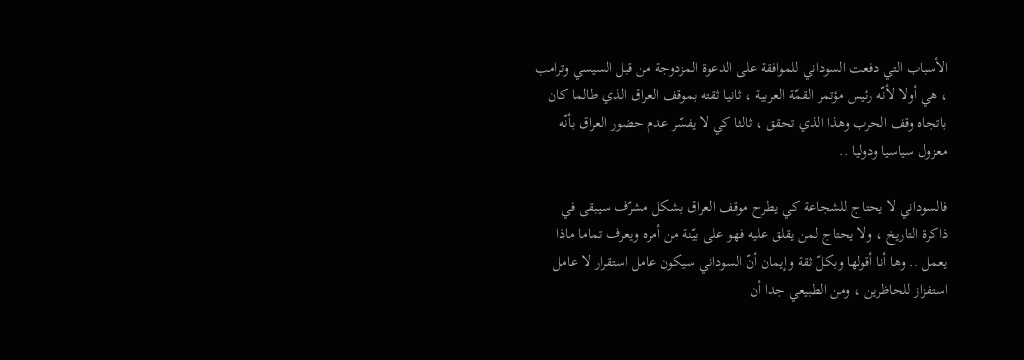الأسباب التي دفعت السوداني للموافقة على الدعوة المزدوجة من قبل السيسي وترامب ، هي أولا لأنّه رئيس مؤتمر القمّة العربية ، ثانيا ثقته بموقف العراق الذي طالما كان باتجاه وقف الحرب وهذا الذي تحقق ، ثالثا كي لا يفسّر عدم حضور العراق بأنّه معزول سياسيا ودوليا ..

فالسوداني لا يحتاج للشجاعة كي يطرح موقف العراق بشكل مشرّف سيبقى في ذاكرة التاريخ ، ولا يحتاج لمن يقلق عليه فهو على بيّنة من أمره ويعرف تماما ماذا يعمل .. وها أنا أقولها وبكلّ ثقة وإيمان أنّ السوداني سيكون عامل استقرار لا عامل استفزاز للحاظرين ، ومن الطبيعي جدا أن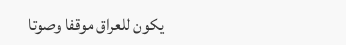يكون للعراق موقفا وصوتا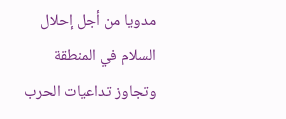مدويا من أجل إحلال السلام في المنطقة وتجاوز تداعيات الحرب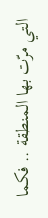التي مرّت بها المنطقة .. فكما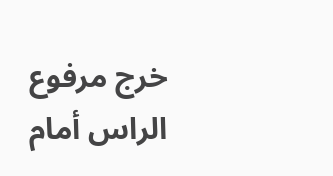خرج مرفوع الراس أمام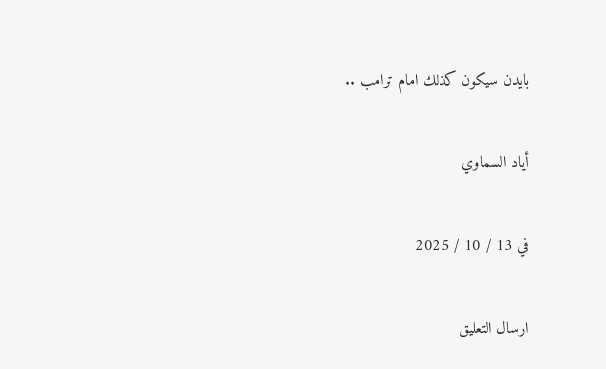بايدن سيكون كذلك امام ترامب ..

أياد السماوي

في 13 / 10 / 2025

ارسال التعليق